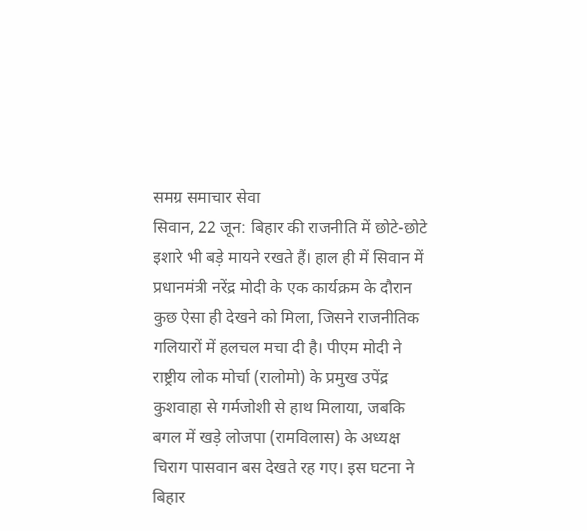समग्र समाचार सेवा
सिवान, 22 जून: बिहार की राजनीति में छोटे-छोटे इशारे भी बड़े मायने रखते हैं। हाल ही में सिवान में प्रधानमंत्री नरेंद्र मोदी के एक कार्यक्रम के दौरान कुछ ऐसा ही देखने को मिला, जिसने राजनीतिक गलियारों में हलचल मचा दी है। पीएम मोदी ने राष्ट्रीय लोक मोर्चा (रालोमो) के प्रमुख उपेंद्र कुशवाहा से गर्मजोशी से हाथ मिलाया, जबकि बगल में खड़े लोजपा (रामविलास) के अध्यक्ष चिराग पासवान बस देखते रह गए। इस घटना ने बिहार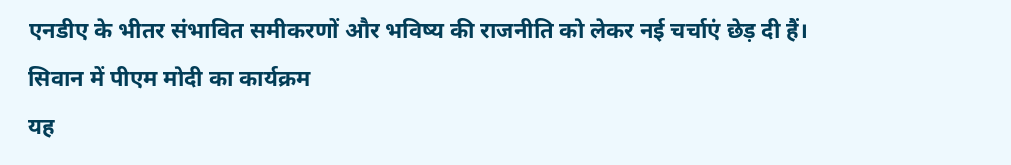एनडीए के भीतर संभावित समीकरणों और भविष्य की राजनीति को लेकर नई चर्चाएं छेड़ दी हैं।
सिवान में पीएम मोदी का कार्यक्रम
यह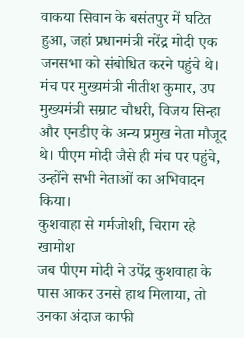वाकया सिवान के बसंतपुर में घटित हुआ, जहां प्रधानमंत्री नरेंद्र मोदी एक जनसभा को संबोधित करने पहुंचे थे। मंच पर मुख्यमंत्री नीतीश कुमार, उप मुख्यमंत्री सम्राट चौधरी, विजय सिन्हा और एनडीए के अन्य प्रमुख नेता मौजूद थे। पीएम मोदी जैसे ही मंच पर पहुंचे, उन्होंने सभी नेताओं का अभिवादन किया।
कुशवाहा से गर्मजोशी, चिराग रहे खामोश
जब पीएम मोदी ने उपेंद्र कुशवाहा के पास आकर उनसे हाथ मिलाया, तो उनका अंदाज काफी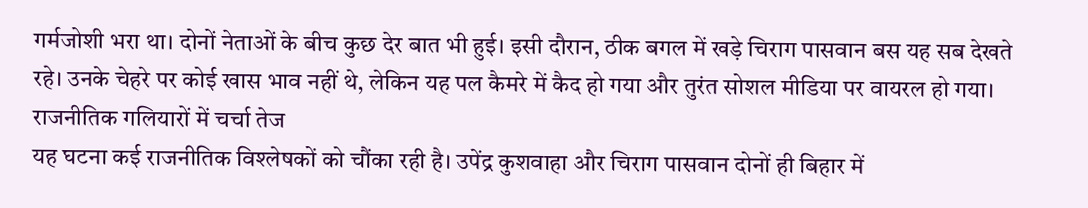गर्मजोशी भरा था। दोनों नेताओं के बीच कुछ देर बात भी हुई। इसी दौरान, ठीक बगल में खड़े चिराग पासवान बस यह सब देखते रहे। उनके चेहरे पर कोई खास भाव नहीं थे, लेकिन यह पल कैमरे में कैद हो गया और तुरंत सोशल मीडिया पर वायरल हो गया।
राजनीतिक गलियारों में चर्चा तेज
यह घटना कई राजनीतिक विश्लेषकों को चौंका रही है। उपेंद्र कुशवाहा और चिराग पासवान दोनों ही बिहार में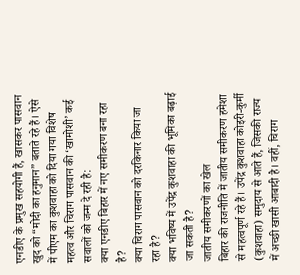एनडीए के प्रमुख सहयोगी हैं, खासकर पासवान खुद को “मोदी का हनुमान” बताते रहे हैं। ऐसे में पीएम का कुशवाहा को दिया गया विशेष महत्व और चिराग पासवान की ‘खामोशी’ कई सवालों को जन्म दे रही है:
क्या एनडीए बिहार में नए समीकरण बना रहा है?
क्या चिराग पासवान को दरकिनार किया जा रहा है?
क्या भविष्य में उपेंद्र कुशवाहा की भूमिका बढ़ाई जा सकती है?
जातीय समीकरणों का खेल
बिहार की राजनीति में जातीय समीकरण हमेशा से महत्वपूर्ण रहे हैं। उपेंद्र कुशवाहा कोइरी-कुर्मी (कुशवाहा) समुदाय से आते हैं, जिसकी राज्य में अच्छी खासी आबादी है। वहीं, चिराग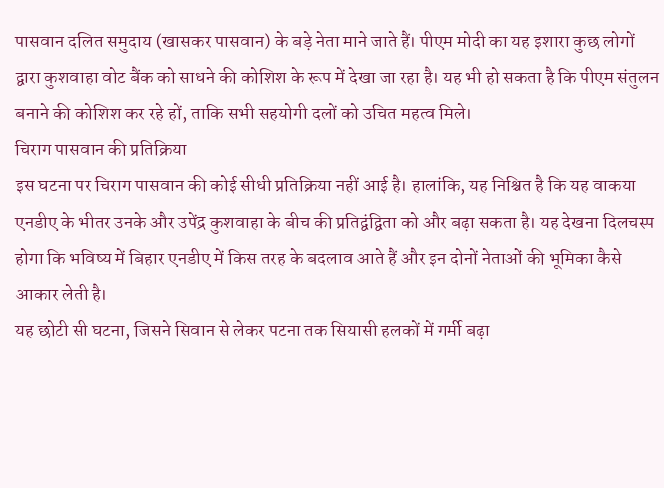पासवान दलित समुदाय (खासकर पासवान) के बड़े नेता माने जाते हैं। पीएम मोदी का यह इशारा कुछ लोगों द्वारा कुशवाहा वोट बैंक को साधने की कोशिश के रूप में देखा जा रहा है। यह भी हो सकता है कि पीएम संतुलन बनाने की कोशिश कर रहे हों, ताकि सभी सहयोगी दलों को उचित महत्व मिले।
चिराग पासवान की प्रतिक्रिया
इस घटना पर चिराग पासवान की कोई सीधी प्रतिक्रिया नहीं आई है। हालांकि, यह निश्चित है कि यह वाकया एनडीए के भीतर उनके और उपेंद्र कुशवाहा के बीच की प्रतिद्वंद्विता को और बढ़ा सकता है। यह देखना दिलचस्प होगा कि भविष्य में बिहार एनडीए में किस तरह के बदलाव आते हैं और इन दोनों नेताओं की भूमिका कैसे आकार लेती है।
यह छोटी सी घटना, जिसने सिवान से लेकर पटना तक सियासी हलकों में गर्मी बढ़ा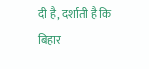दी है, दर्शाती है कि बिहार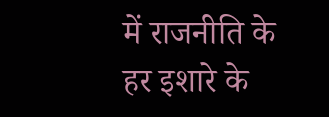में राजनीति के हर इशारे के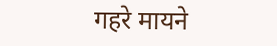गहरे मायने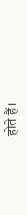होते हैं।